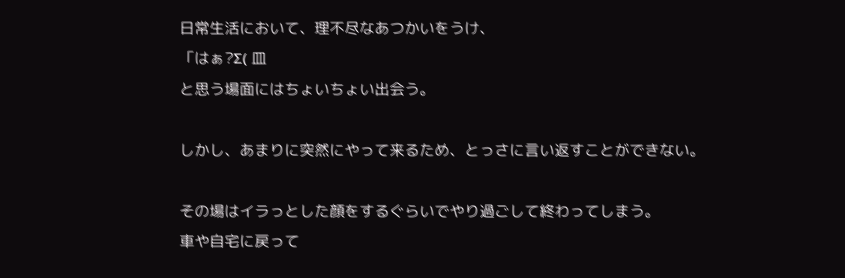日常生活において、理不尽なあつかいをうけ、
「はぁ?Σ( 皿
と思う場面にはちょいちょい出会う。

しかし、あまりに突然にやって来るため、とっさに言い返すことができない。

その場はイラっとした顔をするぐらいでやり過ごして終わってしまう。
車や自宅に戻って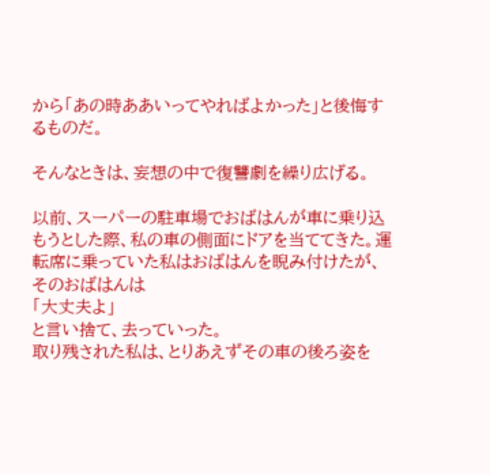から「あの時ああいってやればよかった」と後悔するものだ。

そんなときは、妄想の中で復讐劇を繰り広げる。

以前、スーパーの駐車場でおばはんが車に乗り込もうとした際、私の車の側面にドアを当ててきた。運転席に乗っていた私はおばはんを睨み付けたが、そのおばはんは
「大丈夫よ」
と言い捨て、去っていった。
取り残された私は、とりあえずその車の後ろ姿を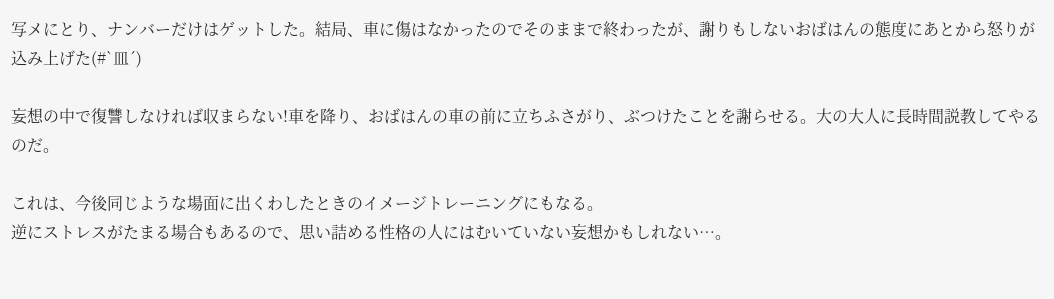写メにとり、ナンバーだけはゲットした。結局、車に傷はなかったのでそのままで終わったが、謝りもしないおばはんの態度にあとから怒りが込み上げた(#`皿´)

妄想の中で復讐しなければ収まらない!車を降り、おばはんの車の前に立ちふさがり、ぶつけたことを謝らせる。大の大人に長時間説教してやるのだ。

これは、今後同じような場面に出くわしたときのイメージトレーニングにもなる。
逆にストレスがたまる場合もあるので、思い詰める性格の人にはむいていない妄想かもしれない…。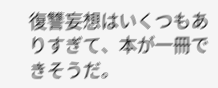復讐妄想はいくつもありすぎて、本が一冊できそうだ。